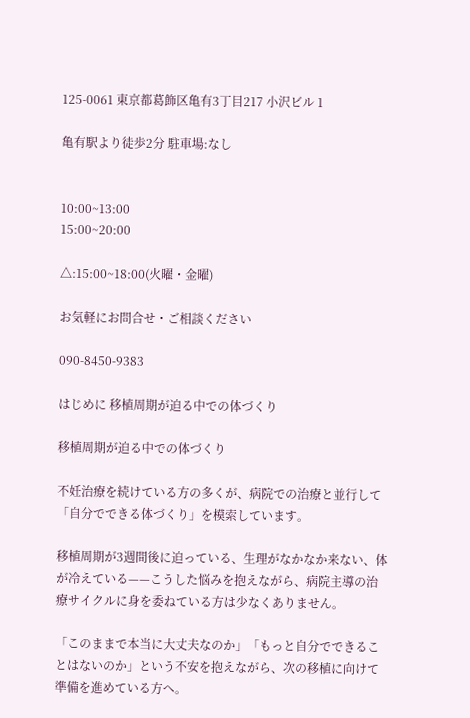125-0061 東京都葛飾区亀有3丁目217 小沢ビル 1

亀有駅より徒歩2分 駐車場:なし


10:00~13:00
15:00~20:00

△:15:00~18:00(火曜・金曜)

お気軽にお問合せ・ご相談ください

090-8450-9383

はじめに 移植周期が迫る中での体づくり

移植周期が迫る中での体づくり

不妊治療を続けている方の多くが、病院での治療と並行して「自分でできる体づくり」を模索しています。

移植周期が3週間後に迫っている、生理がなかなか来ない、体が冷えている——こうした悩みを抱えながら、病院主導の治療サイクルに身を委ねている方は少なくありません。

「このままで本当に大丈夫なのか」「もっと自分でできることはないのか」という不安を抱えながら、次の移植に向けて準備を進めている方へ。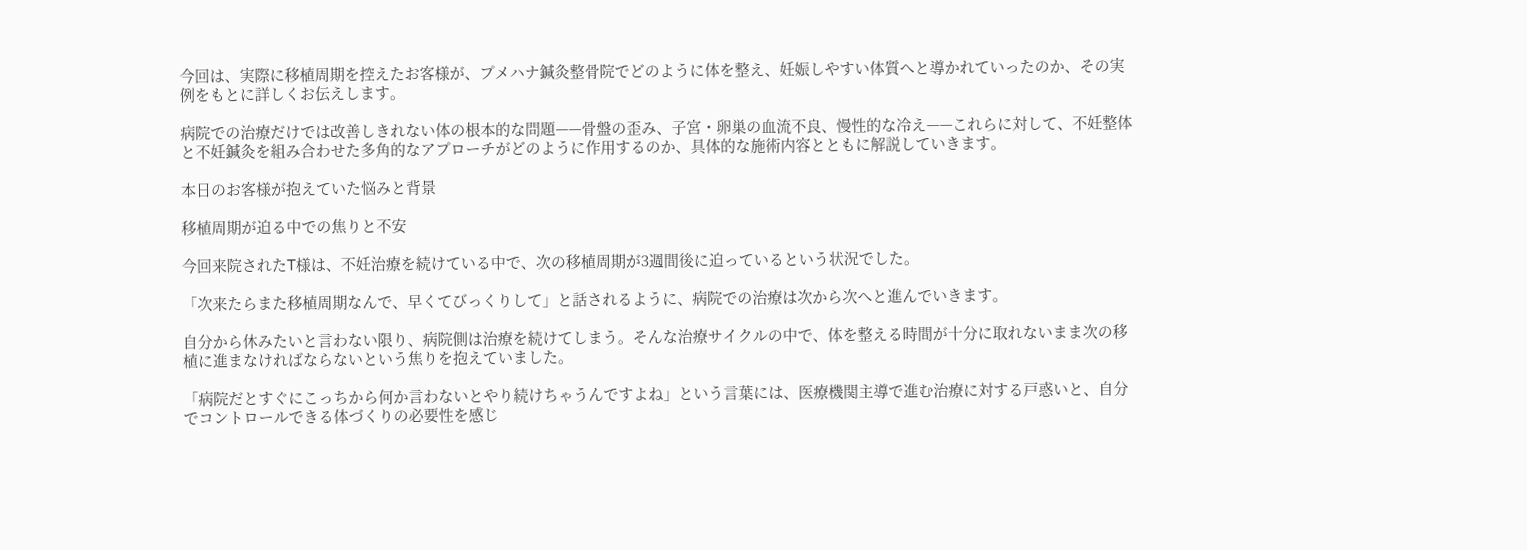今回は、実際に移植周期を控えたお客様が、プメハナ鍼灸整骨院でどのように体を整え、妊娠しやすい体質へと導かれていったのか、その実例をもとに詳しくお伝えします。

病院での治療だけでは改善しきれない体の根本的な問題——骨盤の歪み、子宮・卵巣の血流不良、慢性的な冷え——これらに対して、不妊整体と不妊鍼灸を組み合わせた多角的なアプローチがどのように作用するのか、具体的な施術内容とともに解説していきます。

本日のお客様が抱えていた悩みと背景

移植周期が迫る中での焦りと不安

今回来院されたT様は、不妊治療を続けている中で、次の移植周期が3週間後に迫っているという状況でした。

「次来たらまた移植周期なんで、早くてびっくりして」と話されるように、病院での治療は次から次へと進んでいきます。

自分から休みたいと言わない限り、病院側は治療を続けてしまう。そんな治療サイクルの中で、体を整える時間が十分に取れないまま次の移植に進まなければならないという焦りを抱えていました。

「病院だとすぐにこっちから何か言わないとやり続けちゃうんですよね」という言葉には、医療機関主導で進む治療に対する戸惑いと、自分でコントロールできる体づくりの必要性を感じ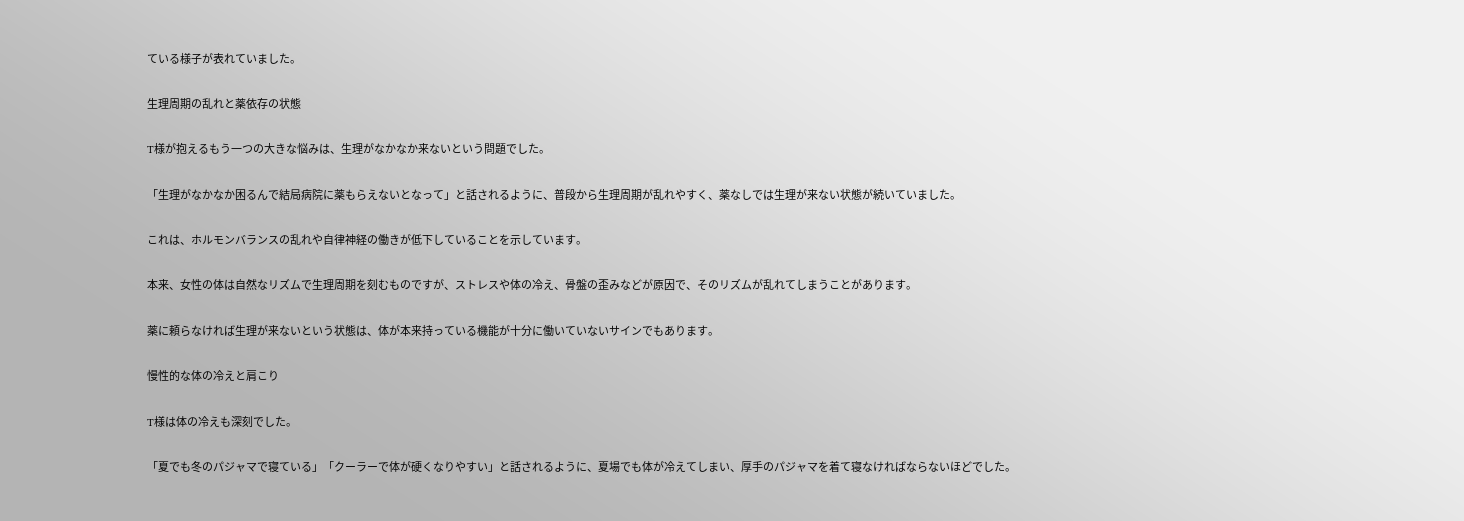ている様子が表れていました。

生理周期の乱れと薬依存の状態

T様が抱えるもう一つの大きな悩みは、生理がなかなか来ないという問題でした。

「生理がなかなか困るんで結局病院に薬もらえないとなって」と話されるように、普段から生理周期が乱れやすく、薬なしでは生理が来ない状態が続いていました。

これは、ホルモンバランスの乱れや自律神経の働きが低下していることを示しています。

本来、女性の体は自然なリズムで生理周期を刻むものですが、ストレスや体の冷え、骨盤の歪みなどが原因で、そのリズムが乱れてしまうことがあります。

薬に頼らなければ生理が来ないという状態は、体が本来持っている機能が十分に働いていないサインでもあります。

慢性的な体の冷えと肩こり

T様は体の冷えも深刻でした。

「夏でも冬のパジャマで寝ている」「クーラーで体が硬くなりやすい」と話されるように、夏場でも体が冷えてしまい、厚手のパジャマを着て寝なければならないほどでした。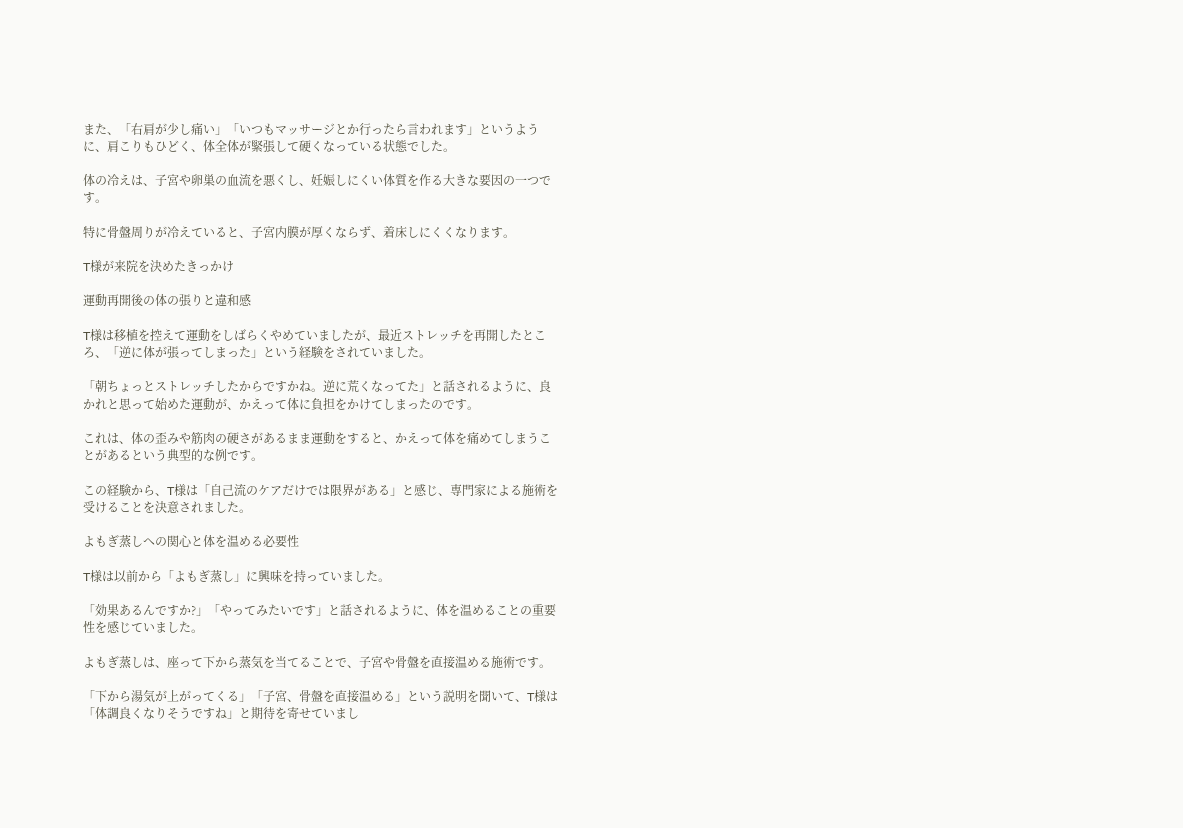また、「右肩が少し痛い」「いつもマッサージとか行ったら言われます」というように、肩こりもひどく、体全体が緊張して硬くなっている状態でした。

体の冷えは、子宮や卵巣の血流を悪くし、妊娠しにくい体質を作る大きな要因の一つです。

特に骨盤周りが冷えていると、子宮内膜が厚くならず、着床しにくくなります。

T様が来院を決めたきっかけ

運動再開後の体の張りと違和感

T様は移植を控えて運動をしばらくやめていましたが、最近ストレッチを再開したところ、「逆に体が張ってしまった」という経験をされていました。

「朝ちょっとストレッチしたからですかね。逆に荒くなってた」と話されるように、良かれと思って始めた運動が、かえって体に負担をかけてしまったのです。

これは、体の歪みや筋肉の硬さがあるまま運動をすると、かえって体を痛めてしまうことがあるという典型的な例です。

この経験から、T様は「自己流のケアだけでは限界がある」と感じ、専門家による施術を受けることを決意されました。

よもぎ蒸しへの関心と体を温める必要性

T様は以前から「よもぎ蒸し」に興味を持っていました。

「効果あるんですか?」「やってみたいです」と話されるように、体を温めることの重要性を感じていました。

よもぎ蒸しは、座って下から蒸気を当てることで、子宮や骨盤を直接温める施術です。

「下から湯気が上がってくる」「子宮、骨盤を直接温める」という説明を聞いて、T様は「体調良くなりそうですね」と期待を寄せていまし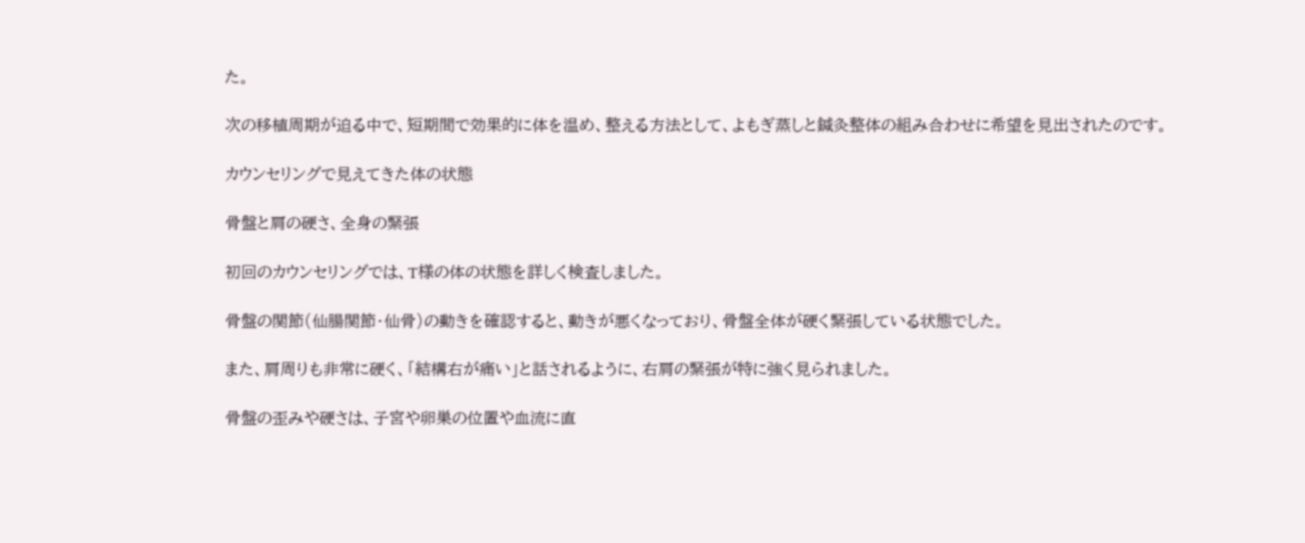た。

次の移植周期が迫る中で、短期間で効果的に体を温め、整える方法として、よもぎ蒸しと鍼灸整体の組み合わせに希望を見出されたのです。

カウンセリングで見えてきた体の状態

骨盤と肩の硬さ、全身の緊張

初回のカウンセリングでは、T様の体の状態を詳しく検査しました。

骨盤の関節(仙腸関節・仙骨)の動きを確認すると、動きが悪くなっており、骨盤全体が硬く緊張している状態でした。

また、肩周りも非常に硬く、「結構右が痛い」と話されるように、右肩の緊張が特に強く見られました。

骨盤の歪みや硬さは、子宮や卵巣の位置や血流に直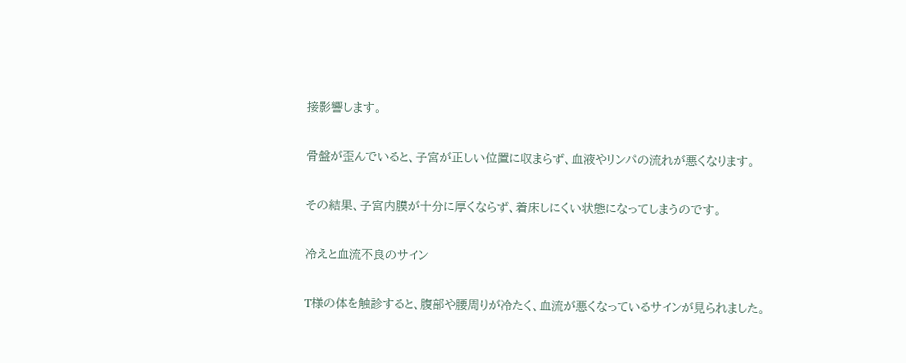接影響します。

骨盤が歪んでいると、子宮が正しい位置に収まらず、血液やリンパの流れが悪くなります。

その結果、子宮内膜が十分に厚くならず、着床しにくい状態になってしまうのです。

冷えと血流不良のサイン

T様の体を触診すると、腹部や腰周りが冷たく、血流が悪くなっているサインが見られました。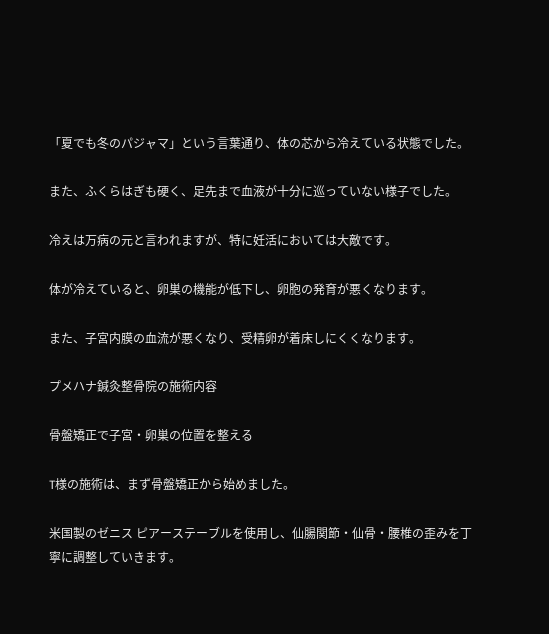「夏でも冬のパジャマ」という言葉通り、体の芯から冷えている状態でした。

また、ふくらはぎも硬く、足先まで血液が十分に巡っていない様子でした。

冷えは万病の元と言われますが、特に妊活においては大敵です。

体が冷えていると、卵巣の機能が低下し、卵胞の発育が悪くなります。

また、子宮内膜の血流が悪くなり、受精卵が着床しにくくなります。

プメハナ鍼灸整骨院の施術内容

骨盤矯正で子宮・卵巣の位置を整える

T様の施術は、まず骨盤矯正から始めました。

米国製のゼニス ピアーステーブルを使用し、仙腸関節・仙骨・腰椎の歪みを丁寧に調整していきます。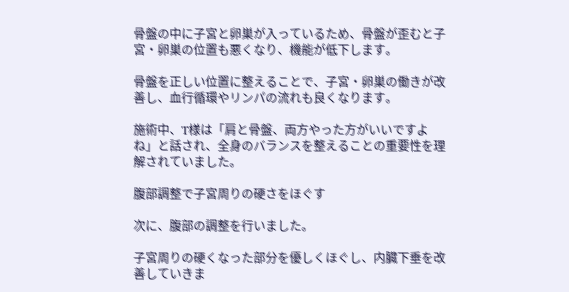骨盤の中に子宮と卵巣が入っているため、骨盤が歪むと子宮・卵巣の位置も悪くなり、機能が低下します。

骨盤を正しい位置に整えることで、子宮・卵巣の働きが改善し、血行循環やリンパの流れも良くなります。

施術中、T様は「肩と骨盤、両方やった方がいいですよね」と話され、全身のバランスを整えることの重要性を理解されていました。

腹部調整で子宮周りの硬さをほぐす

次に、腹部の調整を行いました。

子宮周りの硬くなった部分を優しくほぐし、内臓下垂を改善していきま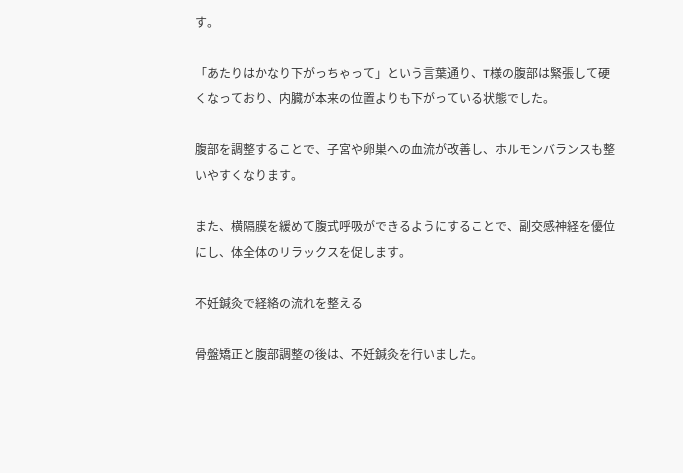す。

「あたりはかなり下がっちゃって」という言葉通り、T様の腹部は緊張して硬くなっており、内臓が本来の位置よりも下がっている状態でした。

腹部を調整することで、子宮や卵巣への血流が改善し、ホルモンバランスも整いやすくなります。

また、横隔膜を緩めて腹式呼吸ができるようにすることで、副交感神経を優位にし、体全体のリラックスを促します。

不妊鍼灸で経絡の流れを整える

骨盤矯正と腹部調整の後は、不妊鍼灸を行いました。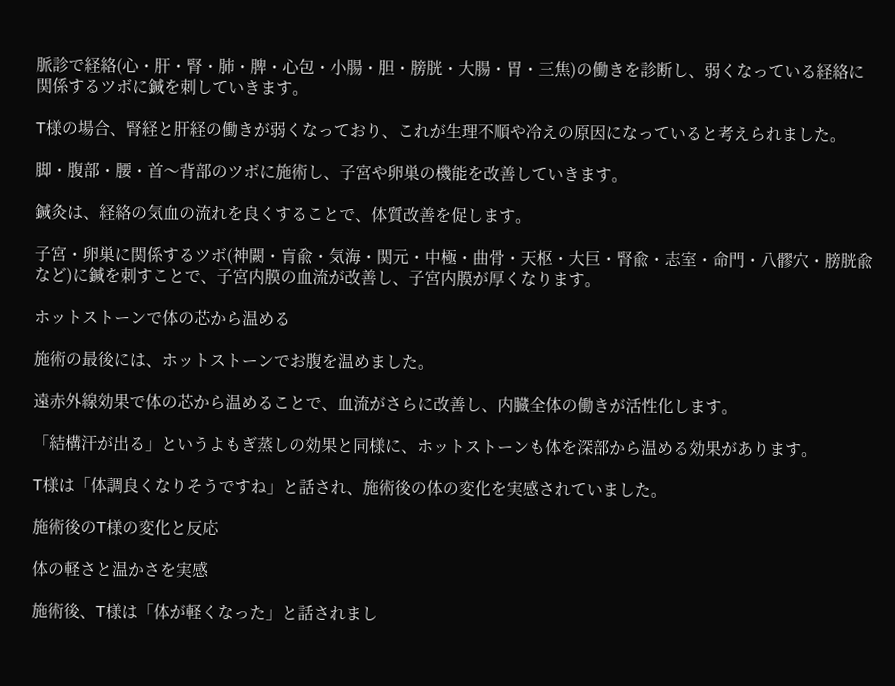脈診で経絡(心・肝・腎・肺・脾・心包・小腸・胆・膀胱・大腸・胃・三焦)の働きを診断し、弱くなっている経絡に関係するツボに鍼を刺していきます。

T様の場合、腎経と肝経の働きが弱くなっており、これが生理不順や冷えの原因になっていると考えられました。

脚・腹部・腰・首〜背部のツボに施術し、子宮や卵巣の機能を改善していきます。

鍼灸は、経絡の気血の流れを良くすることで、体質改善を促します。

子宮・卵巣に関係するツボ(神闕・肓兪・気海・関元・中極・曲骨・天枢・大巨・腎兪・志室・命門・八髎穴・膀胱兪など)に鍼を刺すことで、子宮内膜の血流が改善し、子宮内膜が厚くなります。

ホットストーンで体の芯から温める

施術の最後には、ホットストーンでお腹を温めました。

遠赤外線効果で体の芯から温めることで、血流がさらに改善し、内臓全体の働きが活性化します。

「結構汗が出る」というよもぎ蒸しの効果と同様に、ホットストーンも体を深部から温める効果があります。

T様は「体調良くなりそうですね」と話され、施術後の体の変化を実感されていました。

施術後のT様の変化と反応

体の軽さと温かさを実感

施術後、T様は「体が軽くなった」と話されまし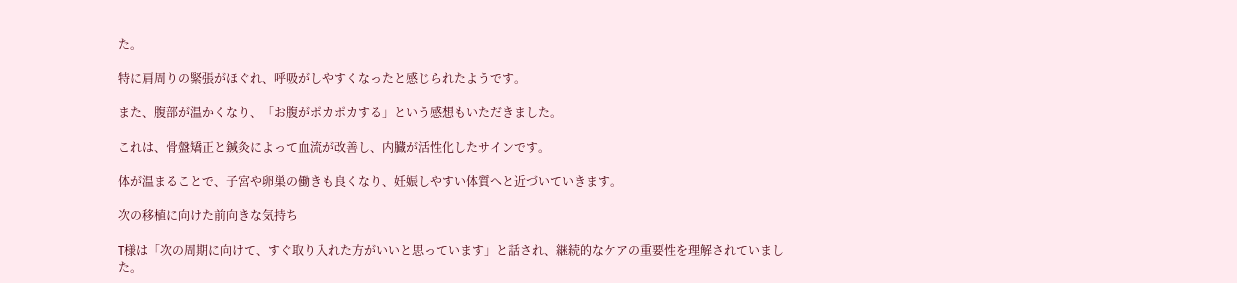た。

特に肩周りの緊張がほぐれ、呼吸がしやすくなったと感じられたようです。

また、腹部が温かくなり、「お腹がポカポカする」という感想もいただきました。

これは、骨盤矯正と鍼灸によって血流が改善し、内臓が活性化したサインです。

体が温まることで、子宮や卵巣の働きも良くなり、妊娠しやすい体質へと近づいていきます。

次の移植に向けた前向きな気持ち

T様は「次の周期に向けて、すぐ取り入れた方がいいと思っています」と話され、継続的なケアの重要性を理解されていました。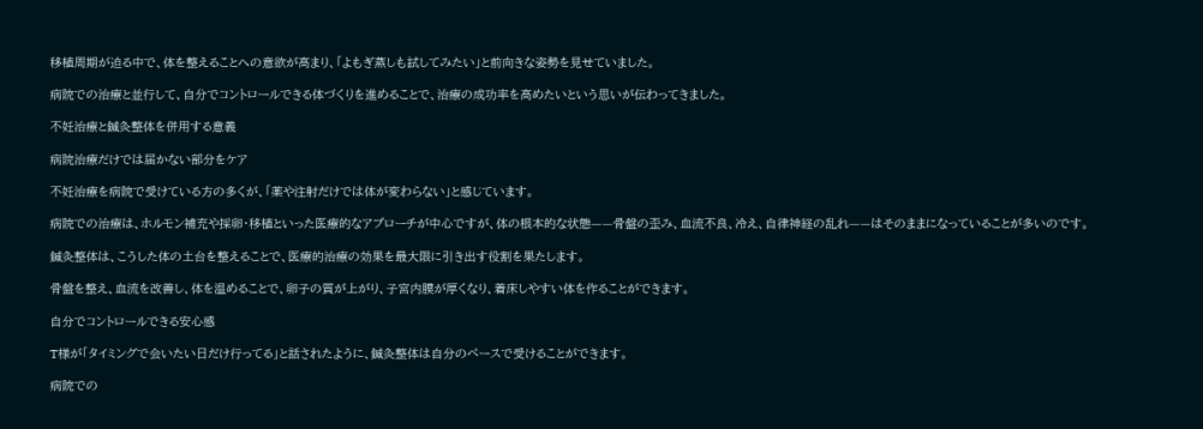移植周期が迫る中で、体を整えることへの意欲が高まり、「よもぎ蒸しも試してみたい」と前向きな姿勢を見せていました。

病院での治療と並行して、自分でコントロールできる体づくりを進めることで、治療の成功率を高めたいという思いが伝わってきました。

不妊治療と鍼灸整体を併用する意義

病院治療だけでは届かない部分をケア

不妊治療を病院で受けている方の多くが、「薬や注射だけでは体が変わらない」と感じています。

病院での治療は、ホルモン補充や採卵・移植といった医療的なアプローチが中心ですが、体の根本的な状態——骨盤の歪み、血流不良、冷え、自律神経の乱れ——はそのままになっていることが多いのです。

鍼灸整体は、こうした体の土台を整えることで、医療的治療の効果を最大限に引き出す役割を果たします。

骨盤を整え、血流を改善し、体を温めることで、卵子の質が上がり、子宮内膜が厚くなり、着床しやすい体を作ることができます。

自分でコントロールできる安心感

T様が「タイミングで会いたい日だけ行ってる」と話されたように、鍼灸整体は自分のペースで受けることができます。

病院での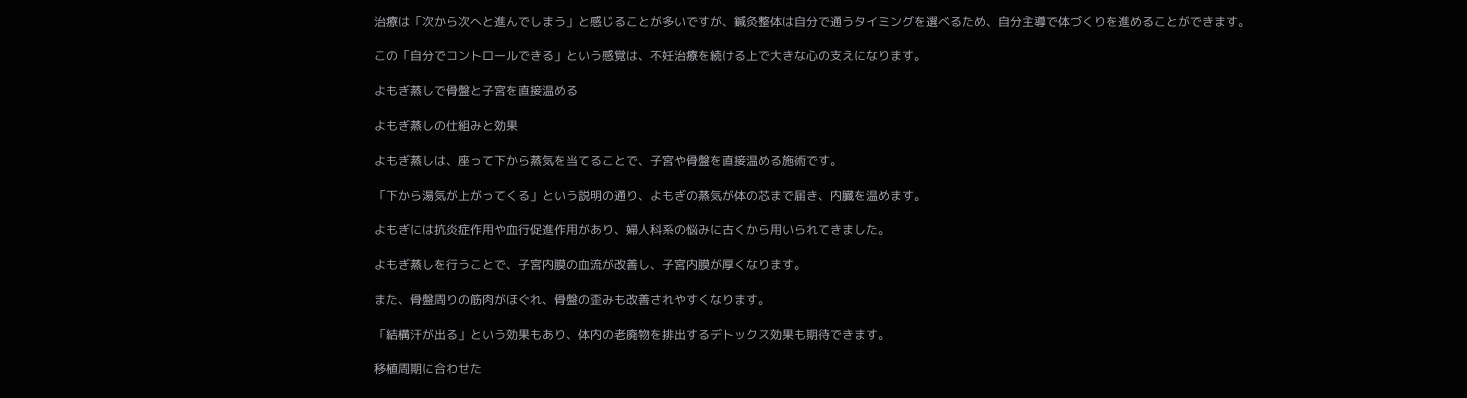治療は「次から次へと進んでしまう」と感じることが多いですが、鍼灸整体は自分で通うタイミングを選べるため、自分主導で体づくりを進めることができます。

この「自分でコントロールできる」という感覚は、不妊治療を続ける上で大きな心の支えになります。

よもぎ蒸しで骨盤と子宮を直接温める

よもぎ蒸しの仕組みと効果

よもぎ蒸しは、座って下から蒸気を当てることで、子宮や骨盤を直接温める施術です。

「下から湯気が上がってくる」という説明の通り、よもぎの蒸気が体の芯まで届き、内臓を温めます。

よもぎには抗炎症作用や血行促進作用があり、婦人科系の悩みに古くから用いられてきました。

よもぎ蒸しを行うことで、子宮内膜の血流が改善し、子宮内膜が厚くなります。

また、骨盤周りの筋肉がほぐれ、骨盤の歪みも改善されやすくなります。

「結構汗が出る」という効果もあり、体内の老廃物を排出するデトックス効果も期待できます。

移植周期に合わせた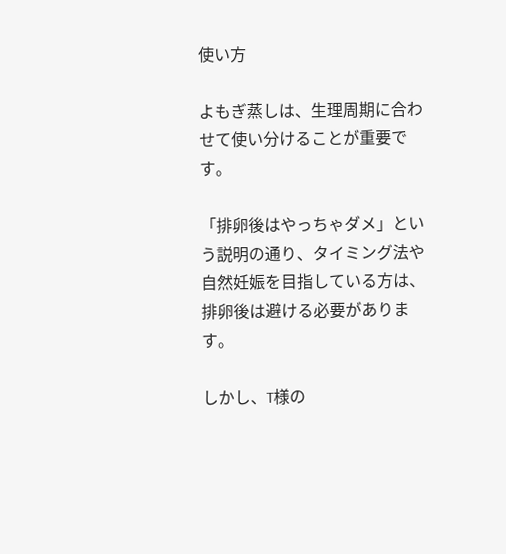使い方

よもぎ蒸しは、生理周期に合わせて使い分けることが重要です。

「排卵後はやっちゃダメ」という説明の通り、タイミング法や自然妊娠を目指している方は、排卵後は避ける必要があります。

しかし、T様の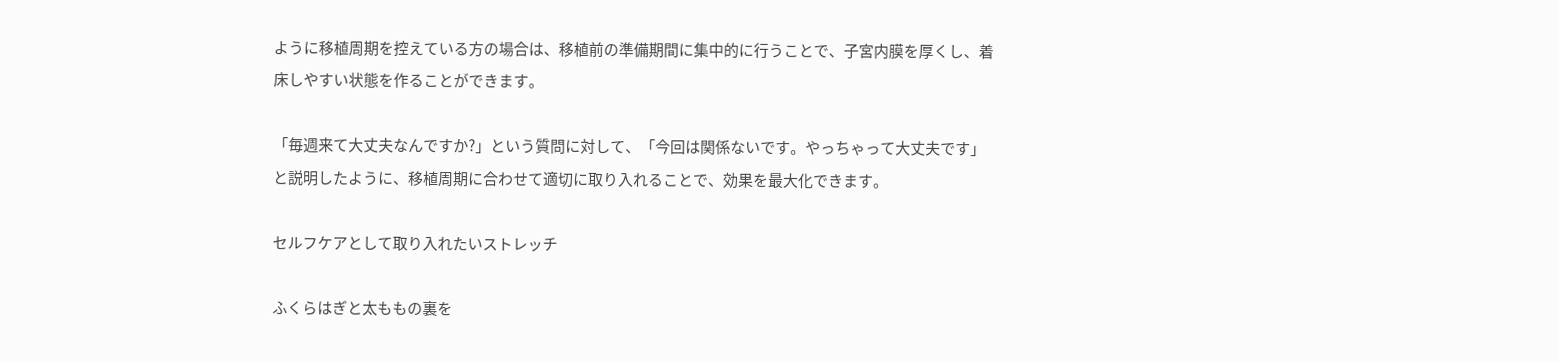ように移植周期を控えている方の場合は、移植前の準備期間に集中的に行うことで、子宮内膜を厚くし、着床しやすい状態を作ることができます。

「毎週来て大丈夫なんですか?」という質問に対して、「今回は関係ないです。やっちゃって大丈夫です」と説明したように、移植周期に合わせて適切に取り入れることで、効果を最大化できます。

セルフケアとして取り入れたいストレッチ

ふくらはぎと太ももの裏を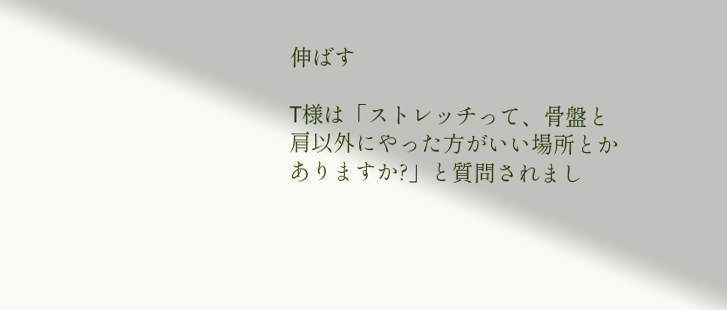伸ばす

T様は「ストレッチって、骨盤と肩以外にやった方がいい場所とかありますか?」と質問されまし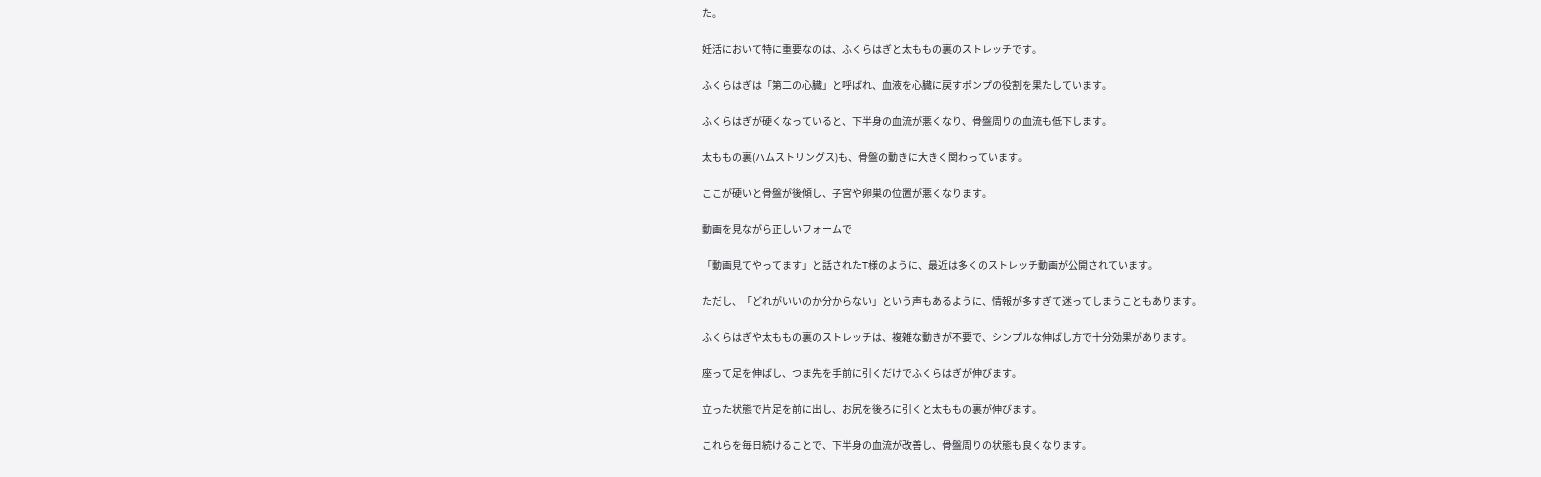た。

妊活において特に重要なのは、ふくらはぎと太ももの裏のストレッチです。

ふくらはぎは「第二の心臓」と呼ばれ、血液を心臓に戻すポンプの役割を果たしています。

ふくらはぎが硬くなっていると、下半身の血流が悪くなり、骨盤周りの血流も低下します。

太ももの裏(ハムストリングス)も、骨盤の動きに大きく関わっています。

ここが硬いと骨盤が後傾し、子宮や卵巣の位置が悪くなります。

動画を見ながら正しいフォームで

「動画見てやってます」と話されたT様のように、最近は多くのストレッチ動画が公開されています。

ただし、「どれがいいのか分からない」という声もあるように、情報が多すぎて迷ってしまうこともあります。

ふくらはぎや太ももの裏のストレッチは、複雑な動きが不要で、シンプルな伸ばし方で十分効果があります。

座って足を伸ばし、つま先を手前に引くだけでふくらはぎが伸びます。

立った状態で片足を前に出し、お尻を後ろに引くと太ももの裏が伸びます。

これらを毎日続けることで、下半身の血流が改善し、骨盤周りの状態も良くなります。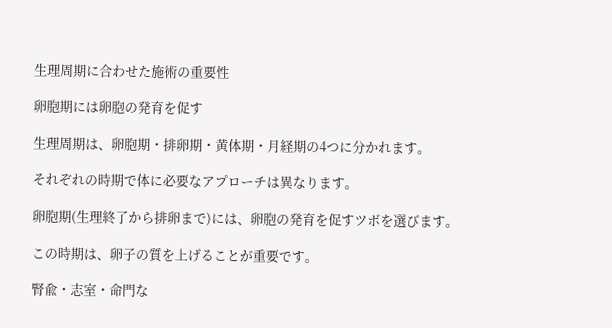生理周期に合わせた施術の重要性

卵胞期には卵胞の発育を促す

生理周期は、卵胞期・排卵期・黄体期・月経期の4つに分かれます。

それぞれの時期で体に必要なアプローチは異なります。

卵胞期(生理終了から排卵まで)には、卵胞の発育を促すツボを選びます。

この時期は、卵子の質を上げることが重要です。

腎兪・志室・命門な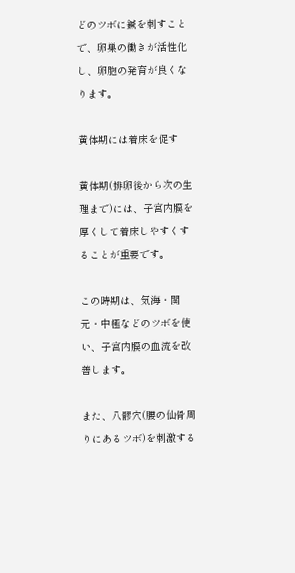どのツボに鍼を刺すことで、卵巣の働きが活性化し、卵胞の発育が良くなります。

黄体期には着床を促す

黄体期(排卵後から次の生理まで)には、子宮内膜を厚くして着床しやすくすることが重要です。

この時期は、気海・関元・中極などのツボを使い、子宮内膜の血流を改善します。

また、八髎穴(腰の仙骨周りにあるツボ)を刺激する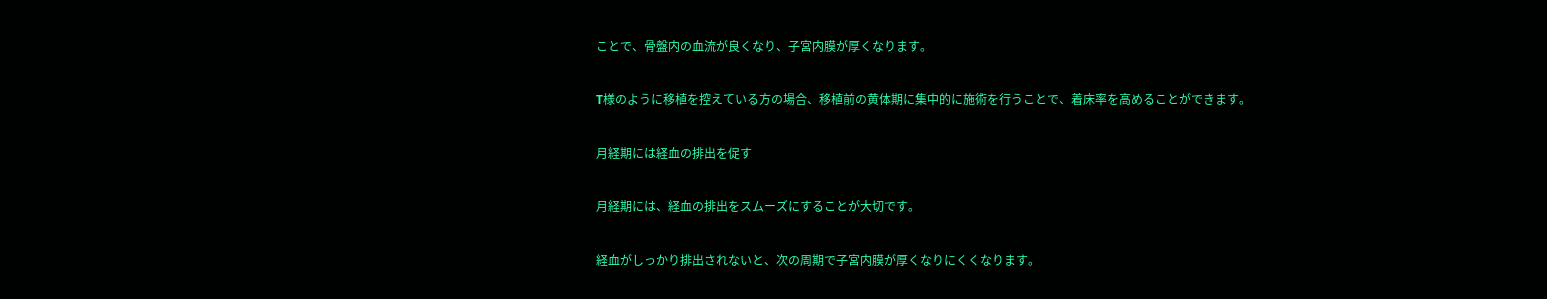ことで、骨盤内の血流が良くなり、子宮内膜が厚くなります。

T様のように移植を控えている方の場合、移植前の黄体期に集中的に施術を行うことで、着床率を高めることができます。

月経期には経血の排出を促す

月経期には、経血の排出をスムーズにすることが大切です。

経血がしっかり排出されないと、次の周期で子宮内膜が厚くなりにくくなります。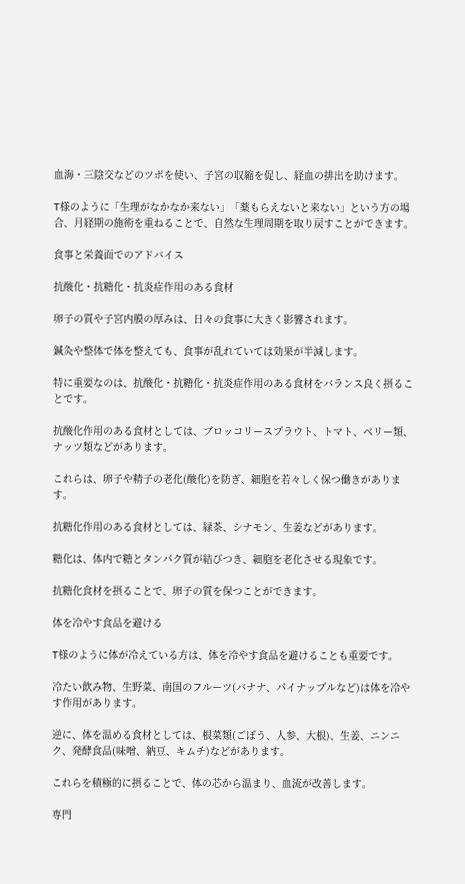血海・三陰交などのツボを使い、子宮の収縮を促し、経血の排出を助けます。

T様のように「生理がなかなか来ない」「薬もらえないと来ない」という方の場合、月経期の施術を重ねることで、自然な生理周期を取り戻すことができます。

食事と栄養面でのアドバイス

抗酸化・抗糖化・抗炎症作用のある食材

卵子の質や子宮内膜の厚みは、日々の食事に大きく影響されます。

鍼灸や整体で体を整えても、食事が乱れていては効果が半減します。

特に重要なのは、抗酸化・抗糖化・抗炎症作用のある食材をバランス良く摂ることです。

抗酸化作用のある食材としては、ブロッコリースプラウト、トマト、ベリー類、ナッツ類などがあります。

これらは、卵子や精子の老化(酸化)を防ぎ、細胞を若々しく保つ働きがあります。

抗糖化作用のある食材としては、緑茶、シナモン、生姜などがあります。

糖化は、体内で糖とタンパク質が結びつき、細胞を老化させる現象です。

抗糖化食材を摂ることで、卵子の質を保つことができます。

体を冷やす食品を避ける

T様のように体が冷えている方は、体を冷やす食品を避けることも重要です。

冷たい飲み物、生野菜、南国のフルーツ(バナナ、パイナップルなど)は体を冷やす作用があります。

逆に、体を温める食材としては、根菜類(ごぼう、人参、大根)、生姜、ニンニク、発酵食品(味噌、納豆、キムチ)などがあります。

これらを積極的に摂ることで、体の芯から温まり、血流が改善します。

専門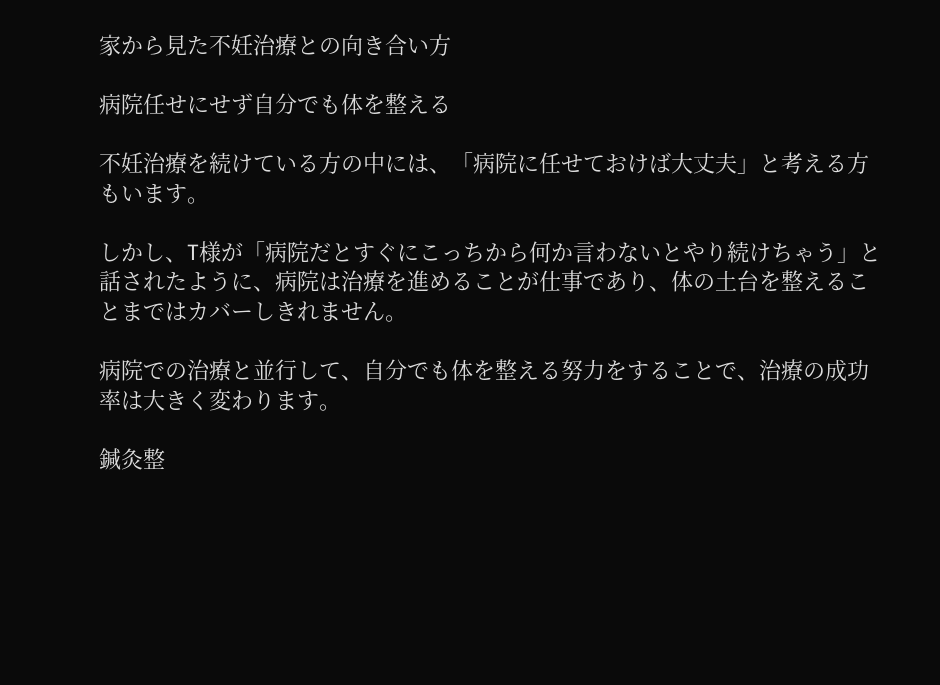家から見た不妊治療との向き合い方

病院任せにせず自分でも体を整える

不妊治療を続けている方の中には、「病院に任せておけば大丈夫」と考える方もいます。

しかし、T様が「病院だとすぐにこっちから何か言わないとやり続けちゃう」と話されたように、病院は治療を進めることが仕事であり、体の土台を整えることまではカバーしきれません。

病院での治療と並行して、自分でも体を整える努力をすることで、治療の成功率は大きく変わります。

鍼灸整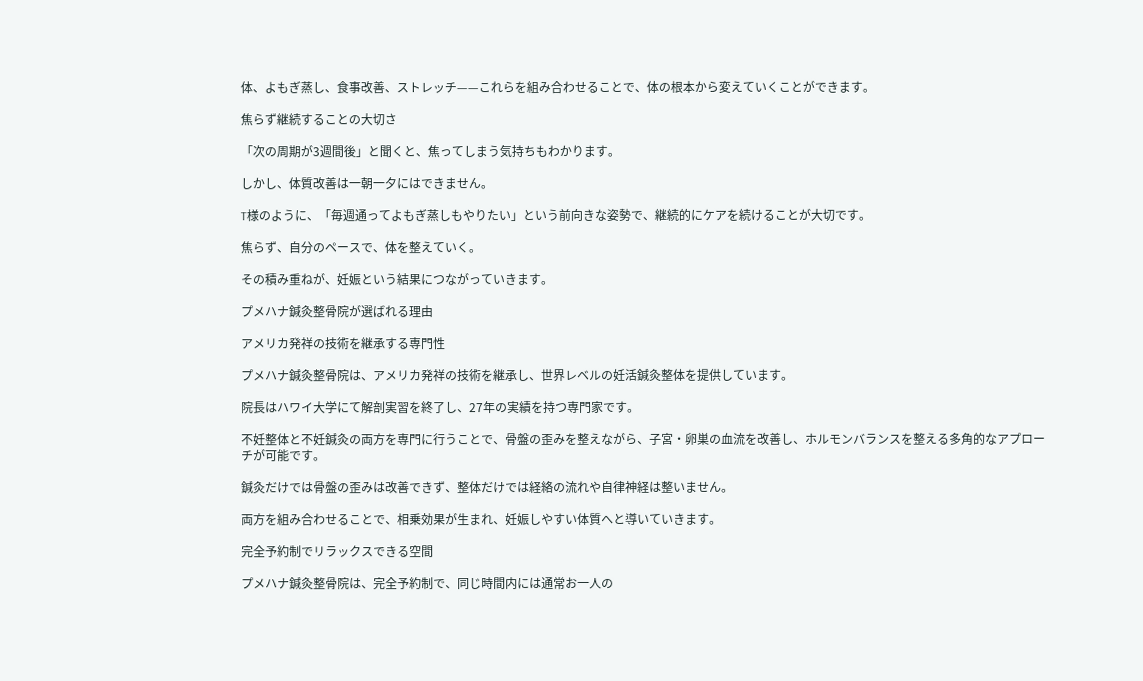体、よもぎ蒸し、食事改善、ストレッチ——これらを組み合わせることで、体の根本から変えていくことができます。

焦らず継続することの大切さ

「次の周期が3週間後」と聞くと、焦ってしまう気持ちもわかります。

しかし、体質改善は一朝一夕にはできません。

T様のように、「毎週通ってよもぎ蒸しもやりたい」という前向きな姿勢で、継続的にケアを続けることが大切です。

焦らず、自分のペースで、体を整えていく。

その積み重ねが、妊娠という結果につながっていきます。

プメハナ鍼灸整骨院が選ばれる理由

アメリカ発祥の技術を継承する専門性

プメハナ鍼灸整骨院は、アメリカ発祥の技術を継承し、世界レベルの妊活鍼灸整体を提供しています。

院長はハワイ大学にて解剖実習を終了し、27年の実績を持つ専門家です。

不妊整体と不妊鍼灸の両方を専門に行うことで、骨盤の歪みを整えながら、子宮・卵巣の血流を改善し、ホルモンバランスを整える多角的なアプローチが可能です。

鍼灸だけでは骨盤の歪みは改善できず、整体だけでは経絡の流れや自律神経は整いません。

両方を組み合わせることで、相乗効果が生まれ、妊娠しやすい体質へと導いていきます。

完全予約制でリラックスできる空間

プメハナ鍼灸整骨院は、完全予約制で、同じ時間内には通常お一人の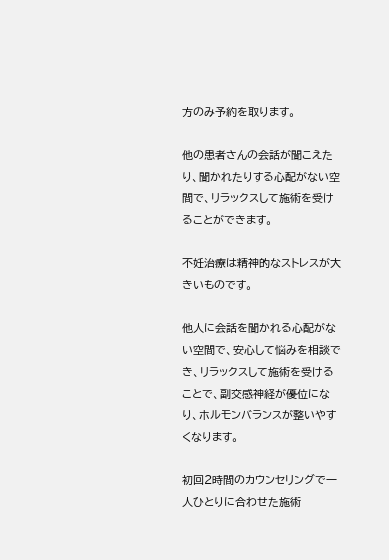方のみ予約を取ります。

他の患者さんの会話が聞こえたり、聞かれたりする心配がない空間で、リラックスして施術を受けることができます。

不妊治療は精神的なストレスが大きいものです。

他人に会話を聞かれる心配がない空間で、安心して悩みを相談でき、リラックスして施術を受けることで、副交感神経が優位になり、ホルモンバランスが整いやすくなります。

初回2時間のカウンセリングで一人ひとりに合わせた施術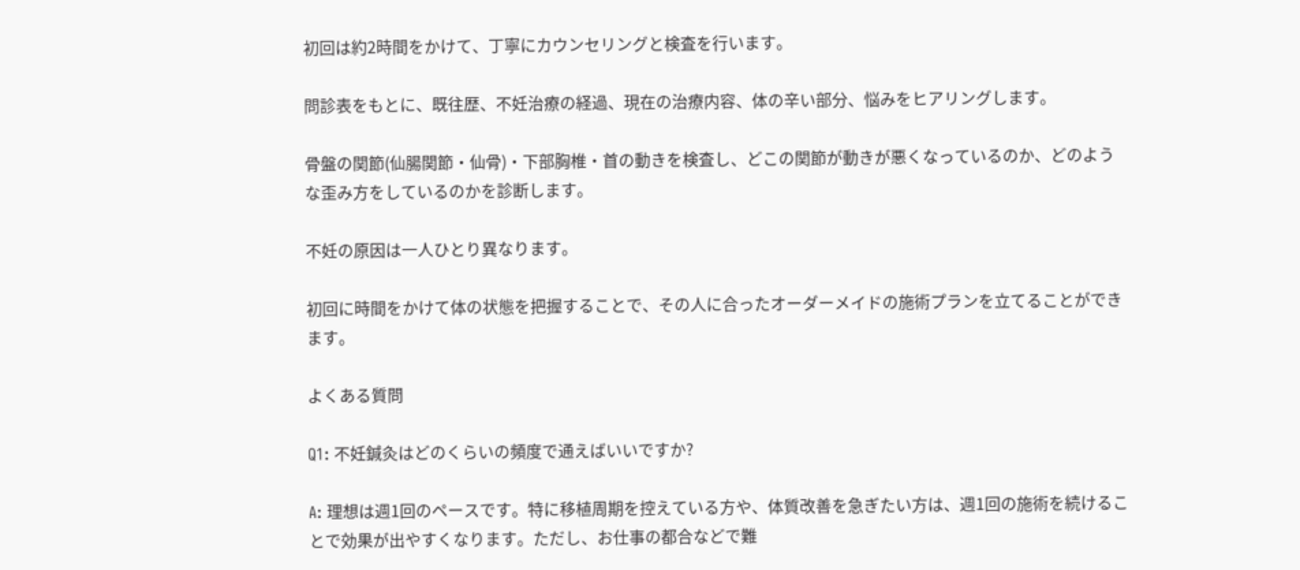初回は約2時間をかけて、丁寧にカウンセリングと検査を行います。

問診表をもとに、既往歴、不妊治療の経過、現在の治療内容、体の辛い部分、悩みをヒアリングします。

骨盤の関節(仙腸関節・仙骨)・下部胸椎・首の動きを検査し、どこの関節が動きが悪くなっているのか、どのような歪み方をしているのかを診断します。

不妊の原因は一人ひとり異なります。

初回に時間をかけて体の状態を把握することで、その人に合ったオーダーメイドの施術プランを立てることができます。

よくある質問

Q1: 不妊鍼灸はどのくらいの頻度で通えばいいですか?

A: 理想は週1回のペースです。特に移植周期を控えている方や、体質改善を急ぎたい方は、週1回の施術を続けることで効果が出やすくなります。ただし、お仕事の都合などで難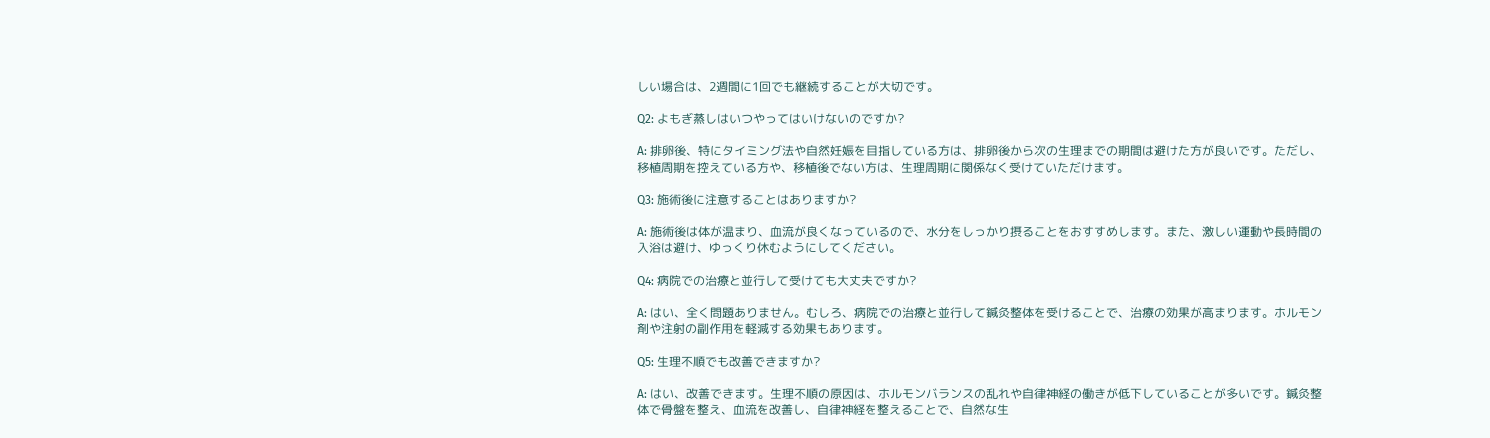しい場合は、2週間に1回でも継続することが大切です。

Q2: よもぎ蒸しはいつやってはいけないのですか?

A: 排卵後、特にタイミング法や自然妊娠を目指している方は、排卵後から次の生理までの期間は避けた方が良いです。ただし、移植周期を控えている方や、移植後でない方は、生理周期に関係なく受けていただけます。

Q3: 施術後に注意することはありますか?

A: 施術後は体が温まり、血流が良くなっているので、水分をしっかり摂ることをおすすめします。また、激しい運動や長時間の入浴は避け、ゆっくり休むようにしてください。

Q4: 病院での治療と並行して受けても大丈夫ですか?

A: はい、全く問題ありません。むしろ、病院での治療と並行して鍼灸整体を受けることで、治療の効果が高まります。ホルモン剤や注射の副作用を軽減する効果もあります。

Q5: 生理不順でも改善できますか?

A: はい、改善できます。生理不順の原因は、ホルモンバランスの乱れや自律神経の働きが低下していることが多いです。鍼灸整体で骨盤を整え、血流を改善し、自律神経を整えることで、自然な生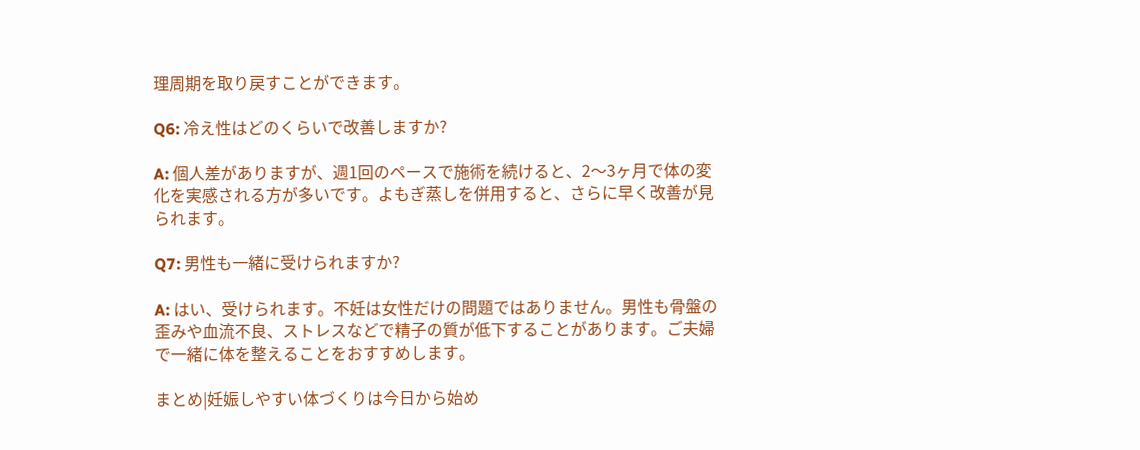理周期を取り戻すことができます。

Q6: 冷え性はどのくらいで改善しますか?

A: 個人差がありますが、週1回のペースで施術を続けると、2〜3ヶ月で体の変化を実感される方が多いです。よもぎ蒸しを併用すると、さらに早く改善が見られます。

Q7: 男性も一緒に受けられますか?

A: はい、受けられます。不妊は女性だけの問題ではありません。男性も骨盤の歪みや血流不良、ストレスなどで精子の質が低下することがあります。ご夫婦で一緒に体を整えることをおすすめします。

まとめ|妊娠しやすい体づくりは今日から始め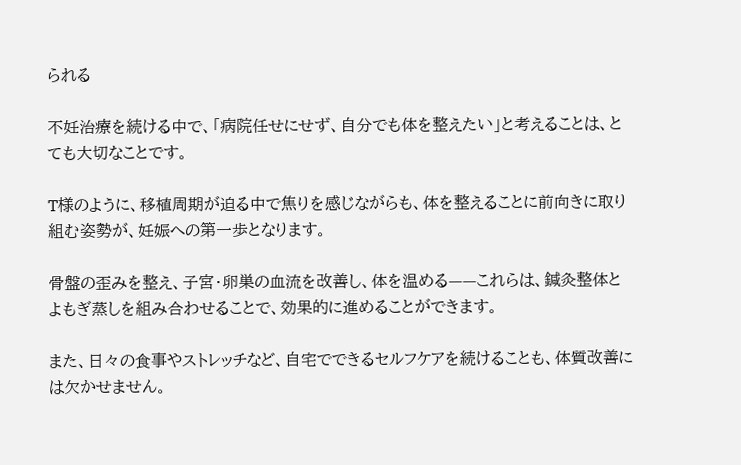られる

不妊治療を続ける中で、「病院任せにせず、自分でも体を整えたい」と考えることは、とても大切なことです。

T様のように、移植周期が迫る中で焦りを感じながらも、体を整えることに前向きに取り組む姿勢が、妊娠への第一歩となります。

骨盤の歪みを整え、子宮・卵巣の血流を改善し、体を温める——これらは、鍼灸整体とよもぎ蒸しを組み合わせることで、効果的に進めることができます。

また、日々の食事やストレッチなど、自宅でできるセルフケアを続けることも、体質改善には欠かせません。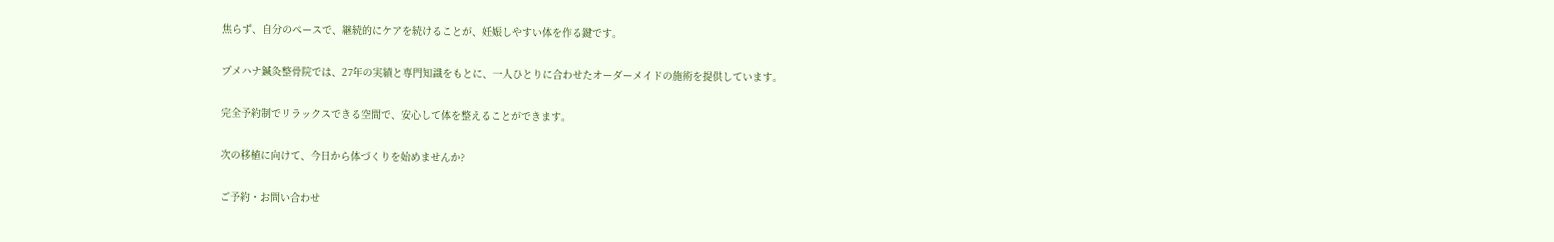焦らず、自分のペースで、継続的にケアを続けることが、妊娠しやすい体を作る鍵です。

プメハナ鍼灸整骨院では、27年の実績と専門知識をもとに、一人ひとりに合わせたオーダーメイドの施術を提供しています。

完全予約制でリラックスできる空間で、安心して体を整えることができます。

次の移植に向けて、今日から体づくりを始めませんか?

ご予約・お問い合わせ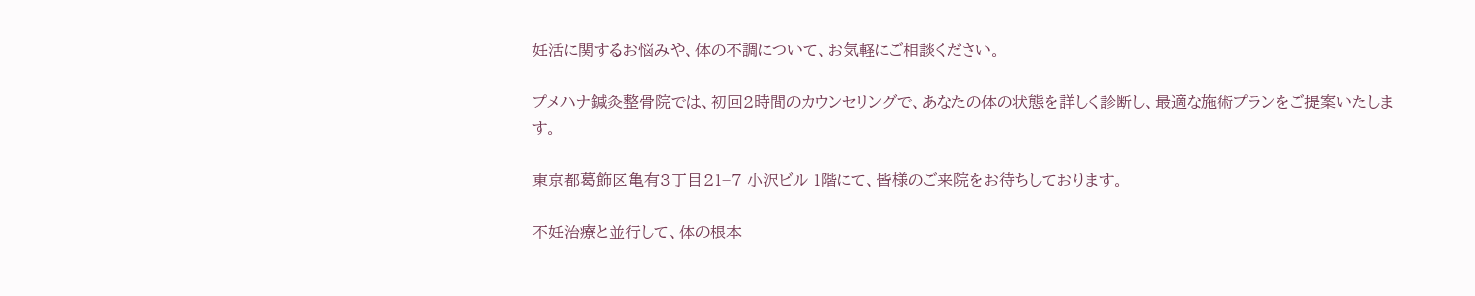妊活に関するお悩みや、体の不調について、お気軽にご相談ください。

プメハナ鍼灸整骨院では、初回2時間のカウンセリングで、あなたの体の状態を詳しく診断し、最適な施術プランをご提案いたします。

東京都葛飾区亀有3丁目21−7 小沢ビル 1階にて、皆様のご来院をお待ちしております。

不妊治療と並行して、体の根本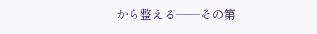から整える——その第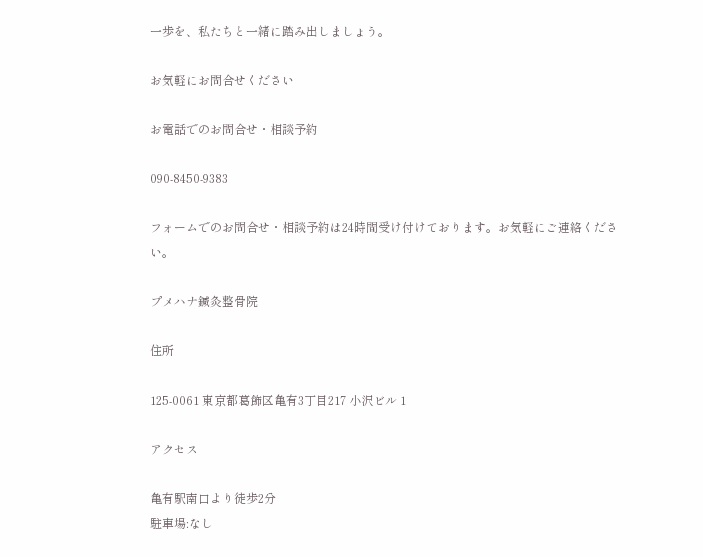一歩を、私たちと一緒に踏み出しましょう。

お気軽にお問合せください

お電話でのお問合せ・相談予約

090-8450-9383

フォームでのお問合せ・相談予約は24時間受け付けております。お気軽にご連絡ください。

プメハナ鍼灸整骨院

住所

125-0061 東京都葛飾区亀有3丁目217 小沢ビル 1

アクセス

亀有駅南口より徒歩2分
駐車場:なし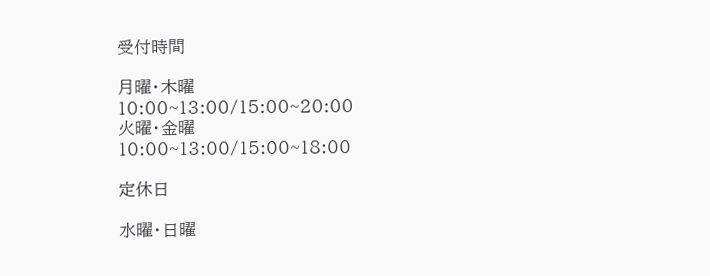受付時間

月曜・木曜
10:00~13:00/15:00~20:00
火曜・金曜
10:00~13:00/15:00~18:00

定休日

水曜・日曜